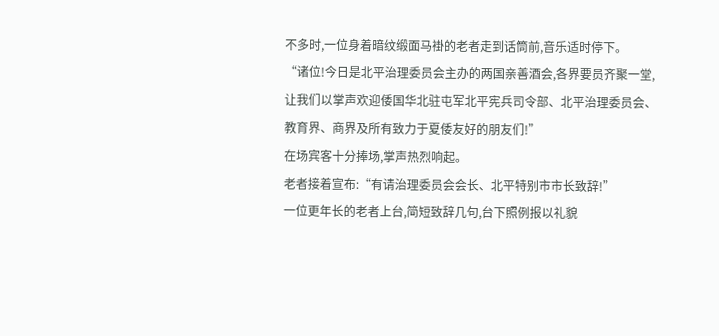不多时,一位身着暗纹缎面马褂的老者走到话筒前,音乐适时停下。
“诸位!今日是北平治理委员会主办的两国亲善酒会,各界要员齐聚一堂,让我们以掌声欢迎倭国华北驻屯军北平宪兵司令部、北平治理委员会、教育界、商界及所有致力于夏倭友好的朋友们!”
在场宾客十分捧场,掌声热烈响起。
老者接着宣布:“有请治理委员会会长、北平特别市市长致辞!”
一位更年长的老者上台,简短致辞几句,台下照例报以礼貌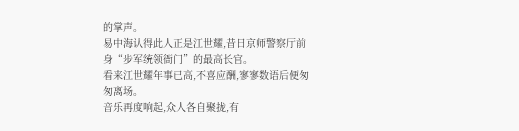的掌声。
易中海认得此人正是江世耀,昔日京师警察厅前身“步军统领衙门”的最高长官。
看来江世耀年事已高,不喜应酬,寥寥数语后便匆匆离场。
音乐再度响起,众人各自聚拢,有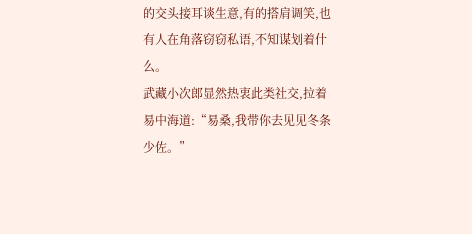的交头接耳谈生意,有的搭肩调笑,也有人在角落窃窃私语,不知谋划着什么。
武藏小次郎显然热衷此类社交,拉着易中海道:“易桑,我带你去见见冬条少佐。”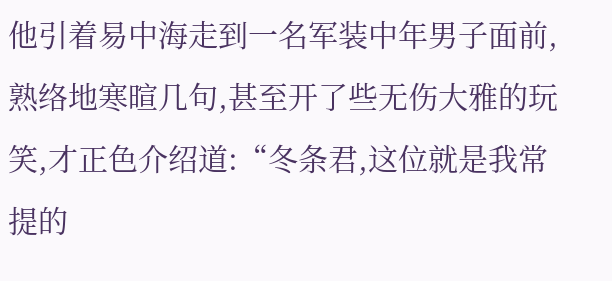他引着易中海走到一名军装中年男子面前,熟络地寒暄几句,甚至开了些无伤大雅的玩笑,才正色介绍道:“冬条君,这位就是我常提的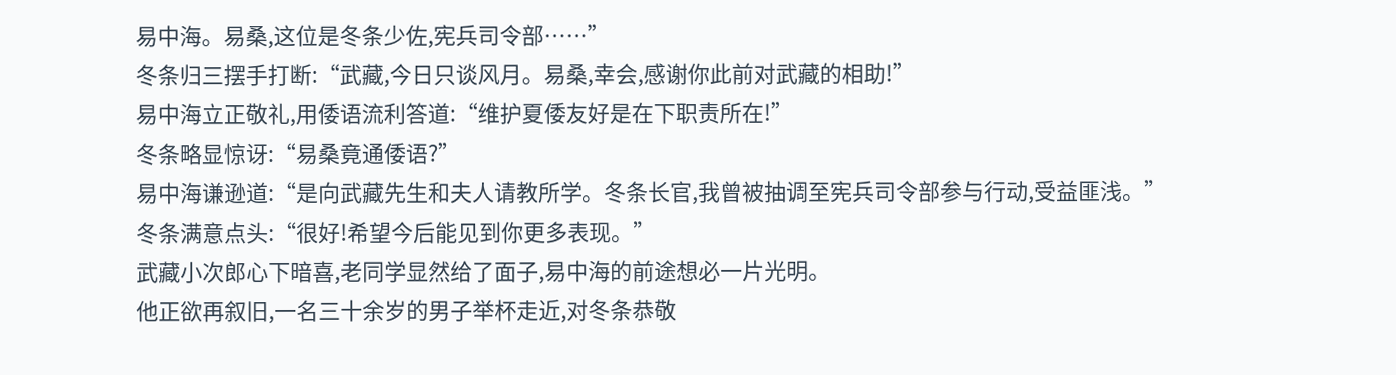易中海。易桑,这位是冬条少佐,宪兵司令部……”
冬条归三摆手打断:“武藏,今日只谈风月。易桑,幸会,感谢你此前对武藏的相助!”
易中海立正敬礼,用倭语流利答道:“维护夏倭友好是在下职责所在!”
冬条略显惊讶:“易桑竟通倭语?”
易中海谦逊道:“是向武藏先生和夫人请教所学。冬条长官,我曾被抽调至宪兵司令部参与行动,受益匪浅。”
冬条满意点头:“很好!希望今后能见到你更多表现。”
武藏小次郎心下暗喜,老同学显然给了面子,易中海的前途想必一片光明。
他正欲再叙旧,一名三十余岁的男子举杯走近,对冬条恭敬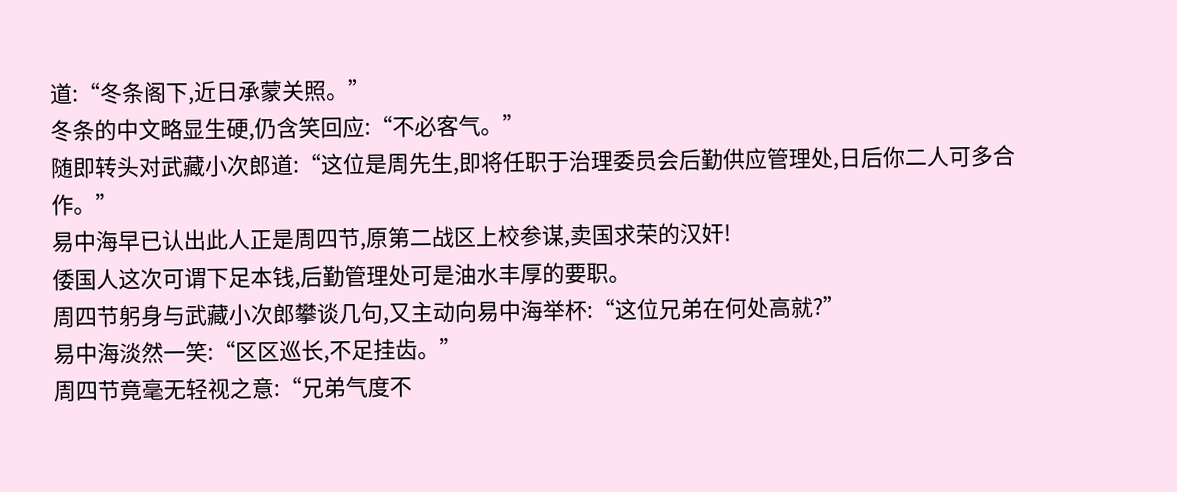道:“冬条阁下,近日承蒙关照。”
冬条的中文略显生硬,仍含笑回应:“不必客气。”
随即转头对武藏小次郎道:“这位是周先生,即将任职于治理委员会后勤供应管理处,日后你二人可多合作。”
易中海早已认出此人正是周四节,原第二战区上校参谋,卖国求荣的汉奸!
倭国人这次可谓下足本钱,后勤管理处可是油水丰厚的要职。
周四节躬身与武藏小次郎攀谈几句,又主动向易中海举杯:“这位兄弟在何处高就?”
易中海淡然一笑:“区区巡长,不足挂齿。”
周四节竟毫无轻视之意:“兄弟气度不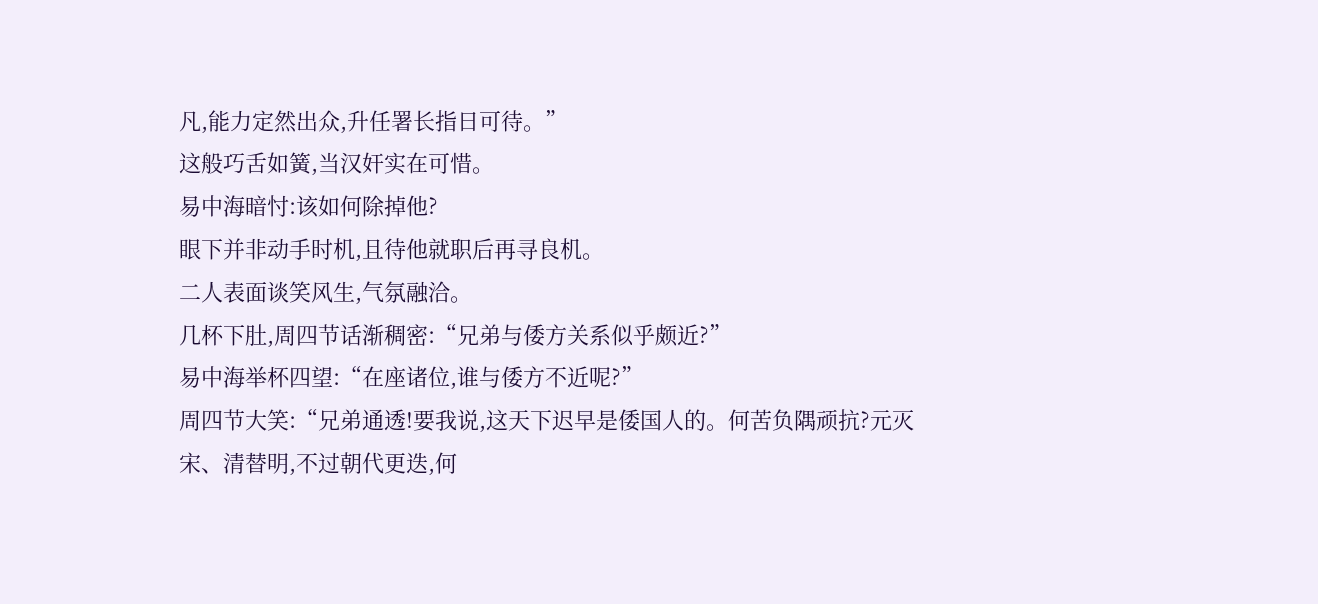凡,能力定然出众,升任署长指日可待。”
这般巧舌如簧,当汉奸实在可惜。
易中海暗忖:该如何除掉他?
眼下并非动手时机,且待他就职后再寻良机。
二人表面谈笑风生,气氛融洽。
几杯下肚,周四节话渐稠密:“兄弟与倭方关系似乎颇近?”
易中海举杯四望:“在座诸位,谁与倭方不近呢?”
周四节大笑:“兄弟通透!要我说,这天下迟早是倭国人的。何苦负隅顽抗?元灭宋、清替明,不过朝代更迭,何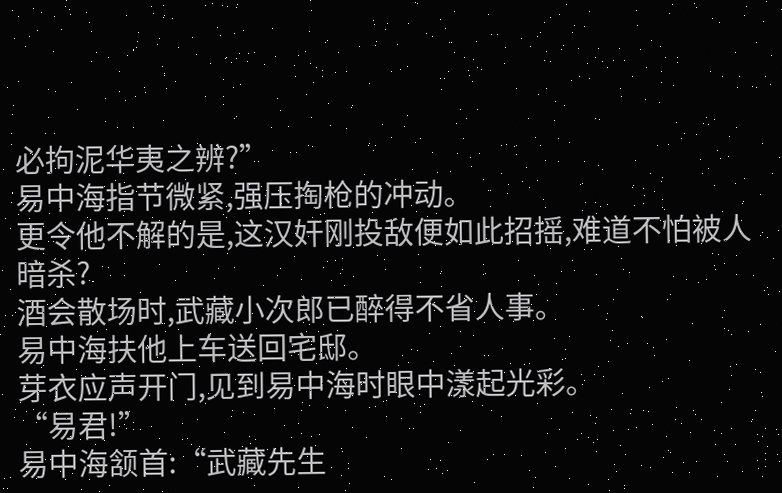必拘泥华夷之辨?”
易中海指节微紧,强压掏枪的冲动。
更令他不解的是,这汉奸刚投敌便如此招摇,难道不怕被人暗杀?
酒会散场时,武藏小次郎已醉得不省人事。
易中海扶他上车送回宅邸。
芽衣应声开门,见到易中海时眼中漾起光彩。
“易君!”
易中海颔首:“武藏先生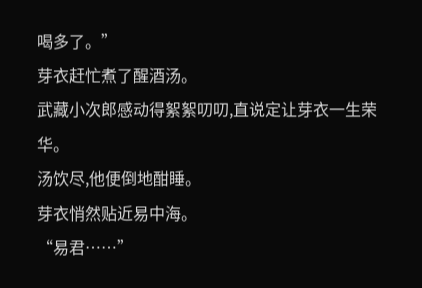喝多了。”
芽衣赶忙煮了醒酒汤。
武藏小次郎感动得絮絮叨叨,直说定让芽衣一生荣华。
汤饮尽,他便倒地酣睡。
芽衣悄然贴近易中海。
“易君……”